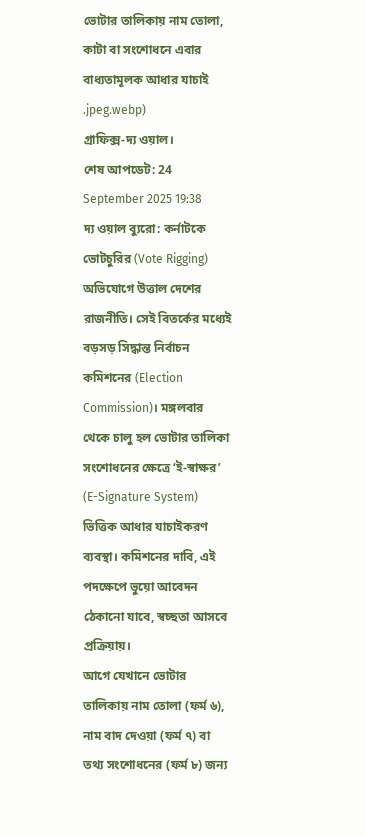ভোটার তালিকায় নাম তোলা, কাটা বা সংশোধনে এবার বাধ্যতামূলক আধার যাচাই
.jpeg.webp)
গ্রাফিক্স-দ্য ওয়াল।
শেষ আপডেট: 24 September 2025 19:38
দ্য ওয়াল ব্যুরো: কর্নাটকে ভোটচুরির (Vote Rigging) অভিযোগে উত্তাল দেশের রাজনীতি। সেই বিতর্কের মধ্যেই বড়সড় সিদ্ধান্ত নির্বাচন কমিশনের (Election Commission)। মঙ্গলবার থেকে চালু হল ভোটার তালিকা সংশোধনের ক্ষেত্রে ‘ই-স্বাক্ষর’ (E-Signature System) ভিত্তিক আধার যাচাইকরণ ব্যবস্থা। কমিশনের দাবি, এই পদক্ষেপে ভুয়ো আবেদন ঠেকানো যাবে, স্বচ্ছতা আসবে প্রক্রিয়ায়।
আগে যেখানে ভোটার তালিকায় নাম তোলা (ফর্ম ৬), নাম বাদ দেওয়া (ফর্ম ৭) বা তথ্য সংশোধনের (ফর্ম ৮) জন্য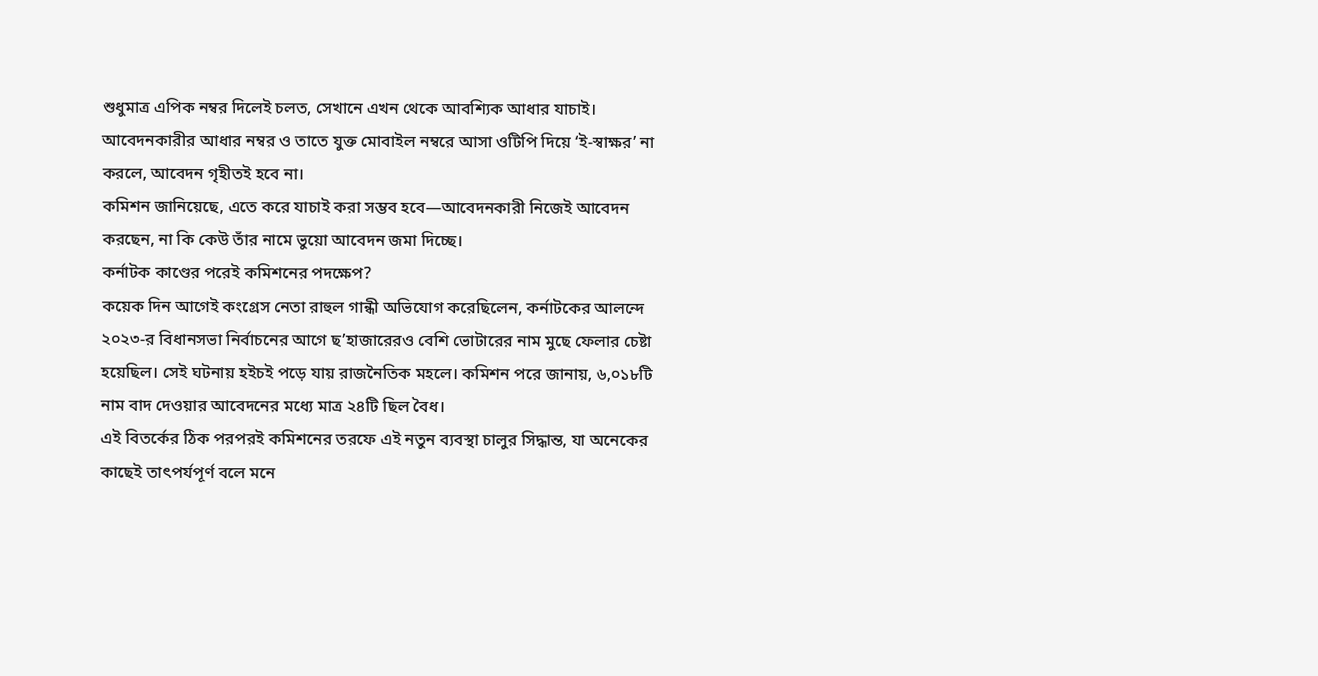শুধুমাত্র এপিক নম্বর দিলেই চলত, সেখানে এখন থেকে আবশ্যিক আধার যাচাই। আবেদনকারীর আধার নম্বর ও তাতে যুক্ত মোবাইল নম্বরে আসা ওটিপি দিয়ে ‘ই-স্বাক্ষর’ না করলে, আবেদন গৃহীতই হবে না।
কমিশন জানিয়েছে, এতে করে যাচাই করা সম্ভব হবে—আবেদনকারী নিজেই আবেদন করছেন, না কি কেউ তাঁর নামে ভুয়ো আবেদন জমা দিচ্ছে।
কর্নাটক কাণ্ডের পরেই কমিশনের পদক্ষেপ?
কয়েক দিন আগেই কংগ্রেস নেতা রাহুল গান্ধী অভিযোগ করেছিলেন, কর্নাটকের আলন্দে ২০২৩-র বিধানসভা নির্বাচনের আগে ছ’হাজারেরও বেশি ভোটারের নাম মুছে ফেলার চেষ্টা হয়েছিল। সেই ঘটনায় হইচই পড়ে যায় রাজনৈতিক মহলে। কমিশন পরে জানায়, ৬,০১৮টি নাম বাদ দেওয়ার আবেদনের মধ্যে মাত্র ২৪টি ছিল বৈধ।
এই বিতর্কের ঠিক পরপরই কমিশনের তরফে এই নতুন ব্যবস্থা চালুর সিদ্ধান্ত, যা অনেকের কাছেই তাৎপর্যপূর্ণ বলে মনে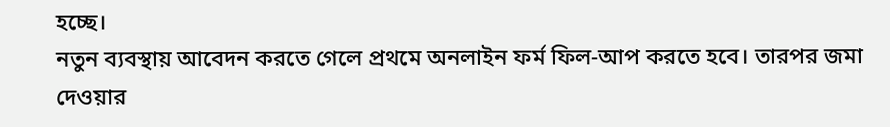হচ্ছে।
নতুন ব্যবস্থায় আবেদন করতে গেলে প্রথমে অনলাইন ফর্ম ফিল-আপ করতে হবে। তারপর জমা দেওয়ার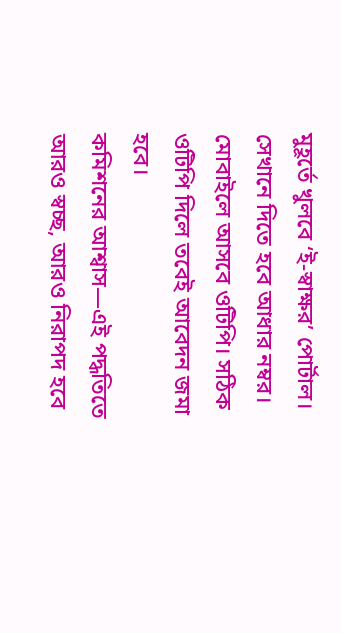মুহূর্তে খুলবে ‘ই-স্বাক্ষর’ পোর্টাল। সেখানে দিতে হবে আধার নম্বর। মোবাইলে আসবে ওটিপি। সঠিক ওটিপি দিলে তবেই আবেদন জমা হবে।
কমিশনের আশ্বাস—এই পদ্ধতিতে আরও স্বচ্ছ, আরও নিরাপদ হবে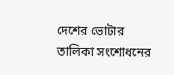দেশের ভোটার তালিকা সংশোধনের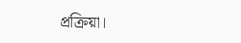প্রক্রিয়া।